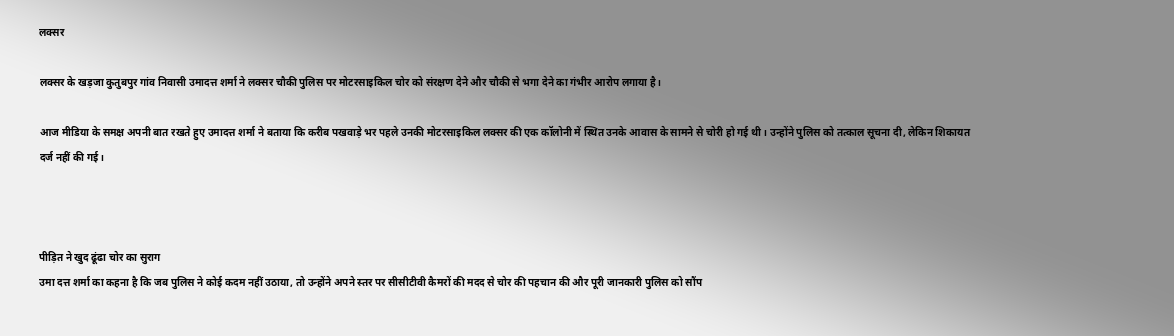लक्सर

लक्सर के खड़जा कुतुबपुर गांव निवासी उमादत्त शर्मा ने लक्सर चौकी पुलिस पर मोटरसाइकिल चोर को संरक्षण देने और चौकी से भगा देने का गंभीर आरोप लगाया है।

आज मीडिया के समक्ष अपनी बात रखते हुए उमादत्त शर्मा ने बताया कि करीब पखवाड़े भर पहले उनकी मोटरसाइकिल लक्सर की एक कॉलोनी में स्थित उनके आवास के सामने से चोरी हो गई थी। उन्होंने पुलिस को तत्काल सूचना दी, लेकिन शिकायत दर्ज नहीं की गई।



पीड़ित ने खुद ढूंढा चोर का सुराग
उमा दत्त शर्मा का कहना है कि जब पुलिस ने कोई कदम नहीं उठाया, तो उन्होंने अपने स्तर पर सीसीटीवी कैमरों की मदद से चोर की पहचान की और पूरी जानकारी पुलिस को सौंप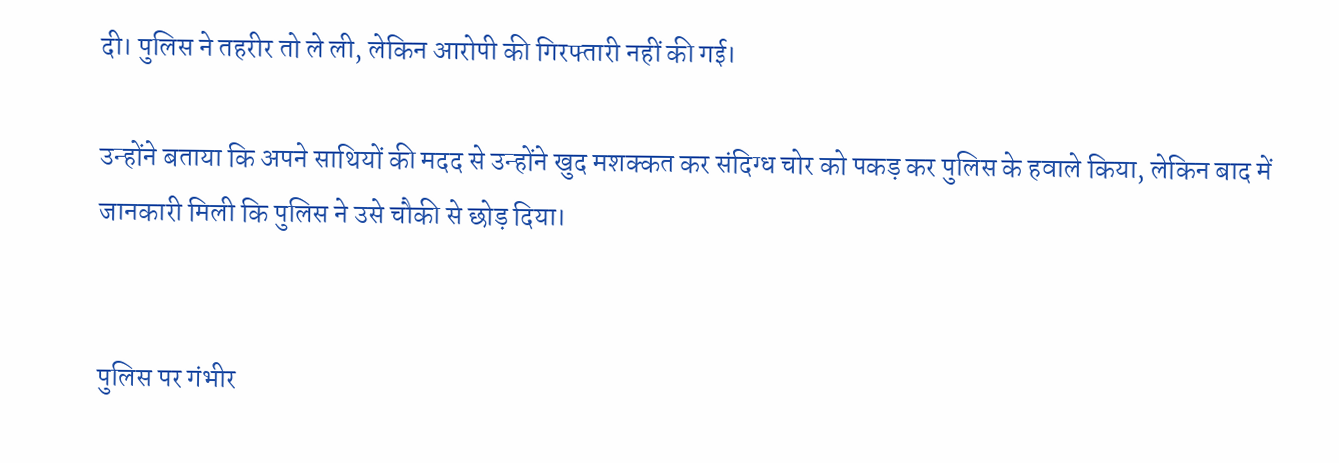दी। पुलिस ने तहरीर तो ले ली, लेकिन आरोपी की गिरफ्तारी नहीं की गई।

उन्होंने बताया कि अपने साथियों की मदद से उन्होंने खुद मशक्कत कर संदिग्ध चोर को पकड़ कर पुलिस के हवाले किया, लेकिन बाद में जानकारी मिली कि पुलिस ने उसे चौकी से छोड़ दिया।


पुलिस पर गंभीर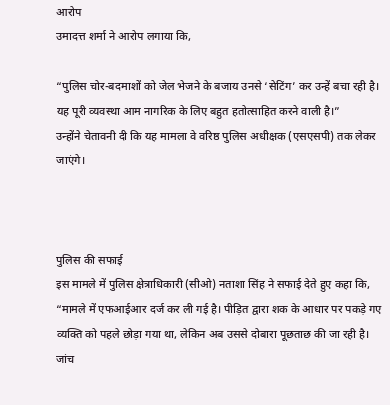आरोप
उमादत्त शर्मा ने आरोप लगाया कि,

“पुलिस चोर-बदमाशों को जेल भेजने के बजाय उनसे ‘सेटिंग’ कर उन्हें बचा रही है। यह पूरी व्यवस्था आम नागरिक के लिए बहुत हतोत्साहित करने वाली है।”
उन्होंने चेतावनी दी कि यह मामला वे वरिष्ठ पुलिस अधीक्षक (एसएसपी) तक लेकर जाएंगे।



पुलिस की सफाई
इस मामले में पुलिस क्षेत्राधिकारी (सीओ) नताशा सिंह ने सफाई देते हुए कहा कि,
“मामले में एफआईआर दर्ज कर ली गई है। पीड़ित द्वारा शक के आधार पर पकड़े गए व्यक्ति को पहले छोड़ा गया था, लेकिन अब उससे दोबारा पूछताछ की जा रही है। जांच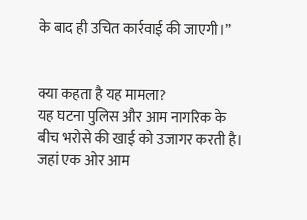के बाद ही उचित कार्रवाई की जाएगी।”


क्या कहता है यह मामला?
यह घटना पुलिस और आम नागरिक के बीच भरोसे की खाई को उजागर करती है। जहां एक ओर आम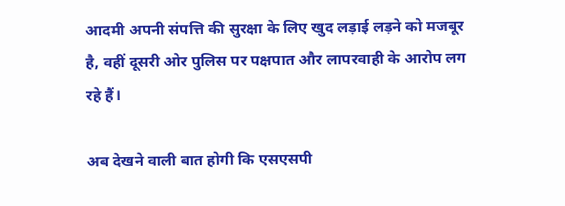आदमी अपनी संपत्ति की सुरक्षा के लिए खुद लड़ाई लड़ने को मजबूर है, वहीं दूसरी ओर पुलिस पर पक्षपात और लापरवाही के आरोप लग रहे हैं।

अब देखने वाली बात होगी कि एसएसपी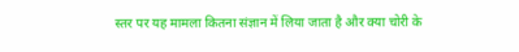स्तर पर यह मामला कितना संज्ञान में लिया जाता है और क्या चोरी के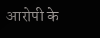आरोपी के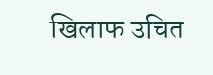खिलाफ उचित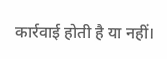कार्रवाई होती है या नहीं।